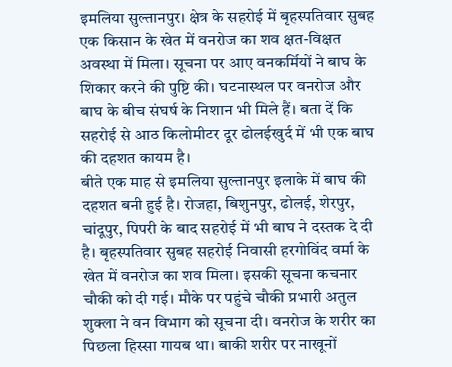इमलिया सुल्तानपुर। क्षेत्र के सहरोई में बृहस्पतिवार सुबह एक किसान के खेत में वनरोज का शव क्षत-विक्षत अवस्था में मिला। सूचना पर आए वनकर्मियों ने बाघ के शिकार करने की पुष्टि की। घटनास्थल पर वनरोज और बाघ के बीच संघर्ष के निशान भी मिले हैं। बता दें कि सहरोई से आठ किलोमीटर दूर ढोलईखुर्द में भी एक बाघ की दहशत कायम है।
बीते एक माह से इमलिया सुल्तानपुर इलाके में बाघ की दहशत बनी हुई है। रोजहा, बिशुनपुर, ढोलई, शेरपुर, चांदूपुर, पिपरी के बाद सहरोई में भी बाघ ने दस्तक दे दी है। बृहस्पतिवार सुबह सहरोई निवासी हरगोविंद वर्मा के खेत में वनरोज का शव मिला। इसकी सूचना कचनार चौकी को दी गई। मौके पर पहुंचे चौकी प्रभारी अतुल शुक्ला ने वन विभाग को सूचना दी। वनरोज के शरीर का पिछला हिस्सा गायब था। बाकी शरीर पर नाखूनों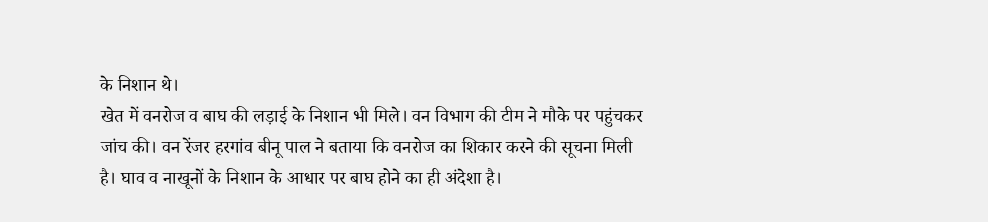के निशान थे।
खेत में वनरोज व बाघ की लड़ाई के निशान भी मिले। वन विभाग की टीम ने मौके पर पहुंचकर जांच की। वन रेंजर हरगांव बीनू पाल ने बताया कि वनरोज का शिकार करने की सूचना मिली है। घाव व नाखूनों के निशान के आधार पर बाघ होने का ही अंदेशा है।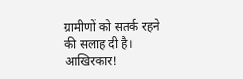ग्रामीणों को सतर्क रहने की सलाह दी है।
आखिरकार!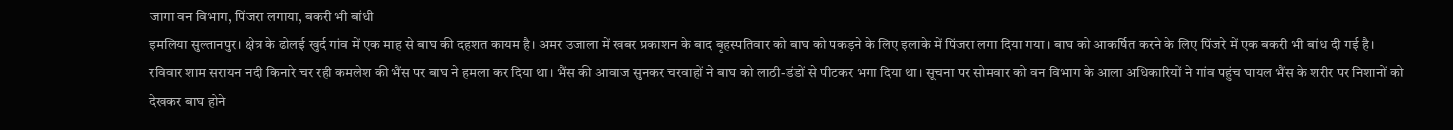जागा वन विभाग, पिंजरा लगाया, बकरी भी बांधी
इमलिया सुल्तानपुर। क्षेत्र के ढोलई खुर्द गांव में एक माह से बाघ की दहशत कायम है। अमर उजाला में खबर प्रकाशन के बाद बृहस्पतिवार को बाघ को पकड़ने के लिए इलाके में पिंजरा लगा दिया गया। बाघ को आकर्षित करने के लिए पिंजरे में एक बकरी भी बांध दी गई है।
रविवार शाम सरायन नदी किनारे चर रही कमलेश की भैंस पर बाघ ने हमला कर दिया था। भैंस की आवाज सुनकर चरवाहों ने बाघ को लाठी-डंडों से पीटकर भगा दिया था। सूचना पर सोमवार को वन विभाग के आला अधिकारियों ने गांव पहुंच घायल भैंस के शरीर पर निशानों को देखकर बाघ होने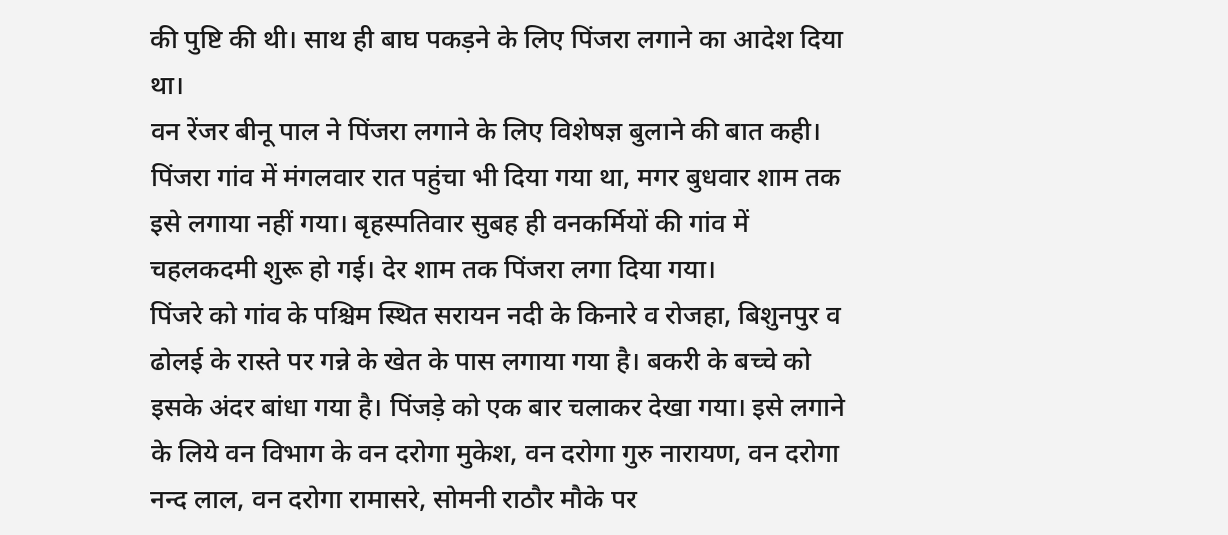की पुष्टि की थी। साथ ही बाघ पकड़ने के लिए पिंजरा लगाने का आदेश दिया था।
वन रेंजर बीनू पाल ने पिंजरा लगाने के लिए विशेषज्ञ बुलाने की बात कही। पिंजरा गांव में मंगलवार रात पहुंचा भी दिया गया था, मगर बुधवार शाम तक इसे लगाया नहीं गया। बृहस्पतिवार सुबह ही वनकर्मियों की गांव में चहलकदमी शुरू हो गई। देर शाम तक पिंजरा लगा दिया गया।
पिंजरे को गांव के पश्चिम स्थित सरायन नदी के किनारे व रोजहा, बिशुनपुर व ढोलई के रास्ते पर गन्ने के खेत के पास लगाया गया है। बकरी के बच्चे को इसके अंदर बांधा गया है। पिंजड़े को एक बार चलाकर देखा गया। इसे लगाने के लिये वन विभाग के वन दरोगा मुकेश, वन दरोगा गुरु नारायण, वन दरोगा नन्द लाल, वन दरोगा रामासरे, सोमनी राठौर मौके पर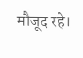मौजूद रहे।